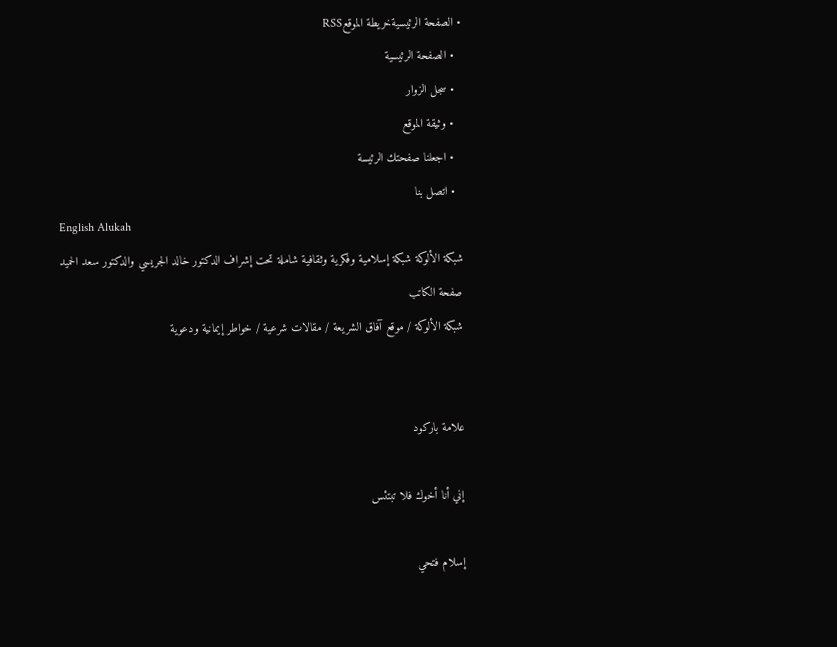• الصفحة الرئيسيةخريطة الموقعRSS
  • الصفحة الرئيسية
  • سجل الزوار
  • وثيقة الموقع
  • اجعلنا صفحتك الرئيسة
  • اتصل بنا
English Alukah
شبكة الألوكة شبكة إسلامية وفكرية وثقافية شاملة تحت إشراف الدكتور خالد الجريسي والدكتور سعد الحميد
صفحة الكاتب
شبكة الألوكة / موقع آفاق الشريعة / مقالات شرعية / خواطر إيمانية ودعوية


علامة باركود

إني أنا أخوك فلا تبتئس

إسلام فتحي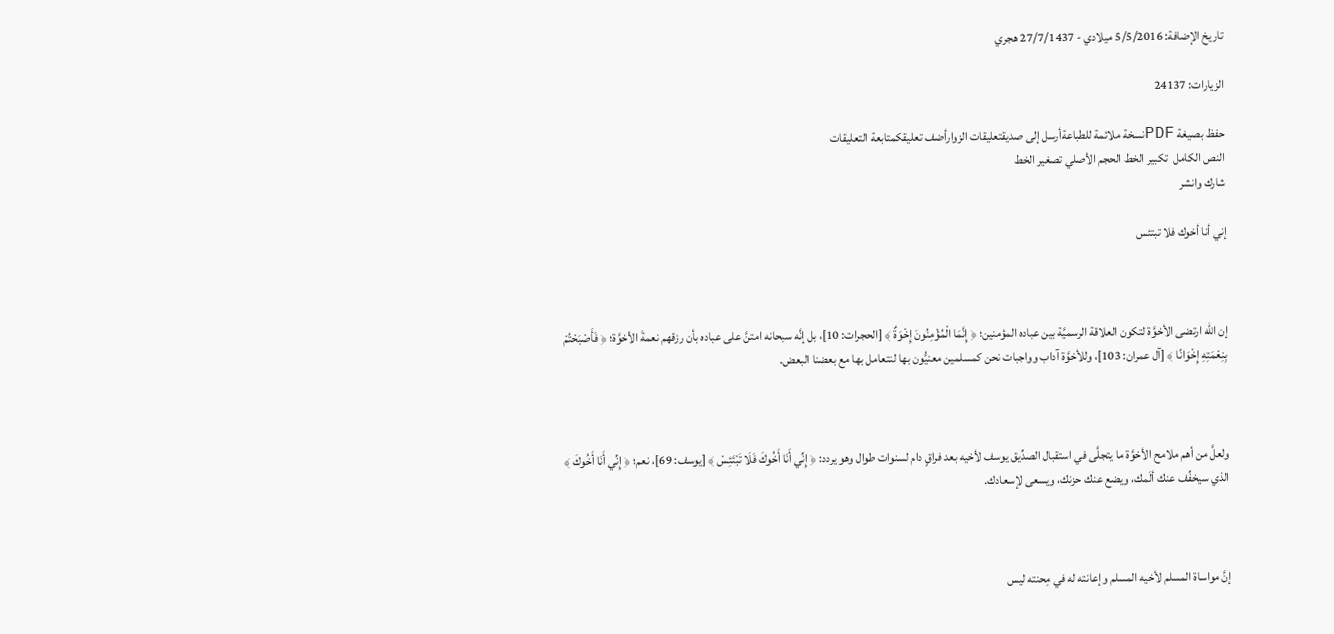تاريخ الإضافة: 5/5/2016 ميلادي - 27/7/1437 هجري

الزيارات: 24137

حفظ بصيغة PDFنسخة ملائمة للطباعةأرسل إلى صديقتعليقات الزوارأضف تعليقكمتابعة التعليقات
النص الكامل  تكبير الخط الحجم الأصلي تصغير الخط
شارك وانشر

إني أنا أخوك فلا تبتئس



إن الله ارتضى الأخوَّة لتكون العلاقة الرسميَّة بين عباده المؤمنين؛ ﴿ إِنَّمَا الْمُؤْمِنُونَ إِخْوَةٌ ﴾ [الحجرات: 10]، بل إنَّه سبحانه امتنَّ على عباده بأن رزقهم نعمةَ الأخوَّة؛ ﴿ فَأَصْبَحْتُمْ بِنِعْمَتِهِ إِخْوَانًا ﴾ [آل عمران: 103]، وللأخوَّة آداب وواجبات نحن كمسلمين معنيُّون بها لنتعامل بها مع بعضنا البعض.



ولعلَّ من أهم ملامح الأخوَّة ما يتجلَّى في استقبال الصدِّيق يوسف لأخيه بعد فراقٍ دام لسنوات طوال وهو يردد: ﴿ إِنِّي أَنَا أَخُوكَ فَلَا تَبْتَئِسْ ﴾ [يوسف: 69]، نعم؛ ﴿ إِنِّي أَنَا أَخُوكَ ﴾ الذي سيخفِّف عنك ألَمك، ويضع عنك حزنك، ويسعى لإسعادك.



إنَّ مواساة المسلم لأخيه المسلم وإعانته له في مِحنته ليس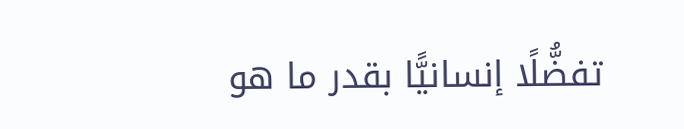تفضُّلًا إنسانيًّا بقدر ما هو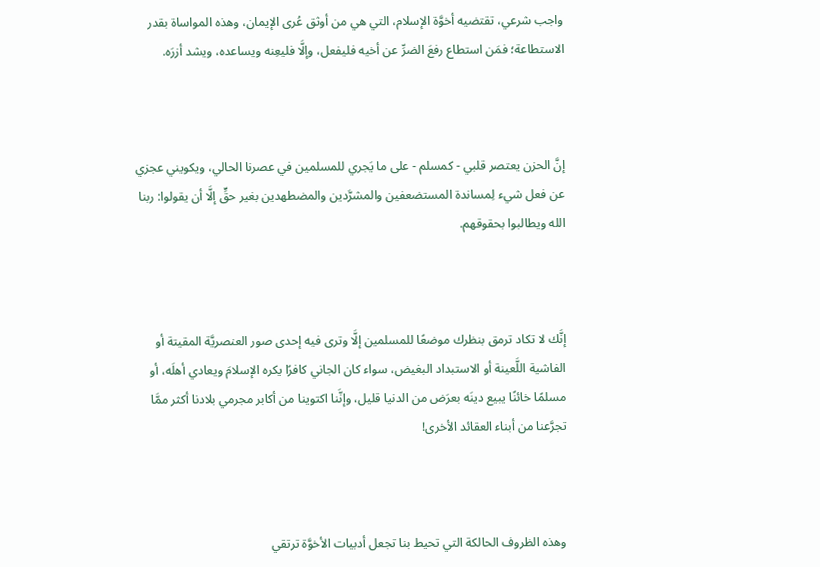واجب شرعي، تقتضيه أخوَّة الإسلام، التي هي من أوثق عُرى الإيمان، وهذه المواساة بقدر الاستطاعة؛ فمَن استطاع رفعَ الضرِّ عن أخيه فليفعل، وإلَّا فليعِنه ويساعده، ويشد أزرَه.



إنَّ الحزن يعتصر قلبي - كمسلم - على ما يَجري للمسلمين في عصرنا الحالي، ويكويني عجزي عن فعل شيء لِمساندة المستضعفين والمشرَّدين والمضطهدين بغير حقٍّ إلَّا أن يقولوا: ربنا الله ويطالبوا بحقوقهم.



إنَّك لا تكاد ترمق بنظرك موضعًا للمسلمين إلَّا وترى فيه إحدى صور العنصريَّة المقيتة أو الفاشية اللَّعينة أو الاستبداد البغيض، سواء كان الجاني كافرًا يكره الإسلامَ ويعادي أهلَه، أو مسلمًا خائنًا يبيع دينَه بعرَض من الدنيا قليل، وإنَّنا اكتوينا من أكابر مجرمي بلادنا أكثر ممَّا تجرَّعنا من أبناء العقائد الأخرى!



وهذه الظروف الحالكة التي تحيط بنا تجعل أدبيات الأخوَّة ترتقي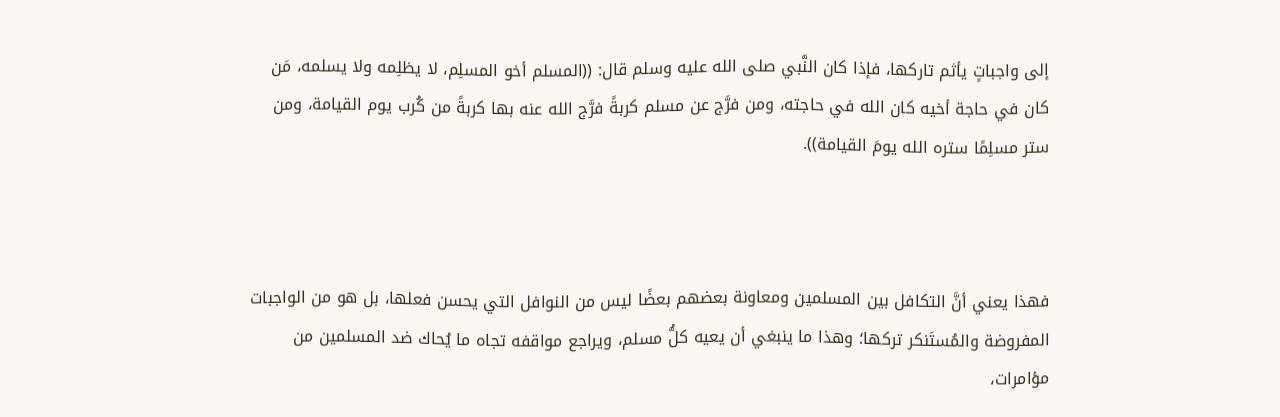إلى واجباتٍ يأثم تاركها، فإذا كان النَّبي صلى الله عليه وسلم قال: ((المسلم أخو المسلِم، لا يظلِمه ولا يسلمه، مَن كان في حاجة أخيه كان الله في حاجته، ومن فرَّج عن مسلم كربةً فرَّج الله عنه بها كربةً من كُرب يوم القيامة، ومن ستر مسلِمًا ستره الله يومَ القيامة)).



فهذا يعني أنَّ التكافل بين المسلمين ومعاونة بعضهم بعضًا ليس من النوافل التي يحسن فعلها، بل هو من الواجبات المفروضة والمُستَنكر تركها؛ وهذا ما ينبغي أن يعيه كلُّ مسلم، ويراجع مواقفه تجاه ما يُحاك ضد المسلمين من مؤامرات،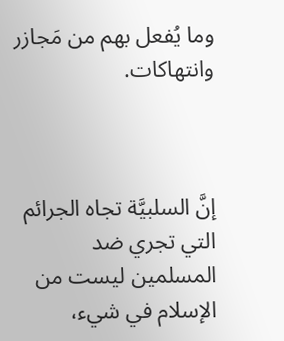وما يُفعل بهم من مَجازر وانتهاكات.



إنَّ السلبيَّة تجاه الجرائم التي تجري ضد المسلمين ليست من الإسلام في شيء،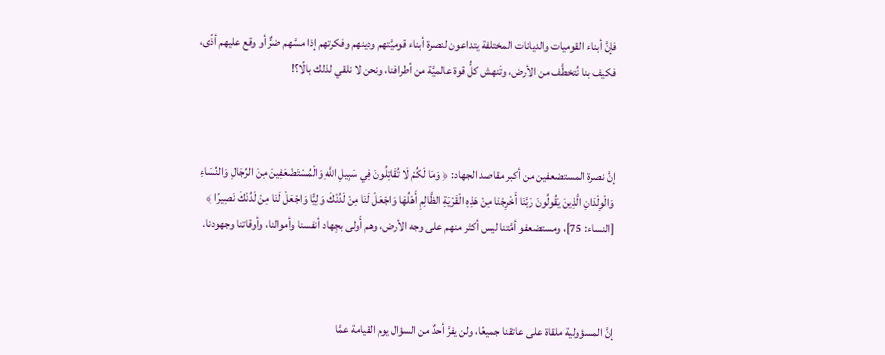فإنَّ أبناء القوميات والديانات المختلفة يتداعون لنصرة أبناء قوميَّتهم ودينهم وفكرتهم إذا مسَّهم ضرٌّ أو وقع عليهم أذًى، فكيف بنا نُتخطَّف من الأرض، وتَنهش كلُّ قوة عالميَّة من أطرافنا، ونحن لا نلقي لذلك بالًا؟!



إنَّ نصرة المستضعفين من أكبر مقاصد الجهاد: ﴿ وَمَا لَكُمْ لَا تُقَاتِلُونَ فِي سَبِيلِ اللَّهِ وَالْمُسْتَضْعَفِينَ مِنَ الرِّجَالِ وَالنِّسَاءِ وَالْوِلْدَانِ الَّذِينَ يَقُولُونَ رَبَّنَا أَخْرِجْنَا مِنْ هَذِهِ الْقَرْيَةِ الظَّالِمِ أَهْلُهَا وَاجْعَلْ لَنَا مِنْ لَدُنْكَ وَلِيًّا وَاجْعَلْ لَنَا مِنْ لَدُنْكَ نَصِيرًا ﴾ [النساء: 75]، ومستضعفو أمَّتنا ليس أكثر منهم على وجه الأرض، وهم أَولى بجِهاد أنفسنا وأموالنا، وأوقاتنا وجهودنا.



إنَّ المسؤولية ملقاة على عاتقنا جميعًا، ولن يفرَّ أحدٌ من السؤال يوم القيامة عمَّا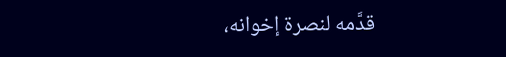قدَّمه لنصرة إخوانه،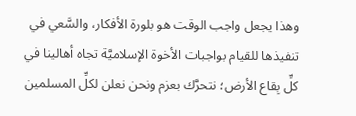وهذا يجعل واجب الوقت هو بلورة الأفكار، والسَّعي في تنفيذها للقيام بواجبات الأخوة الإسلاميَّة تجاه أهالينا في كلِّ بِقاع الأرض؛ نتحرَّك بعزم ونحن نعلن لكلِّ المسلمين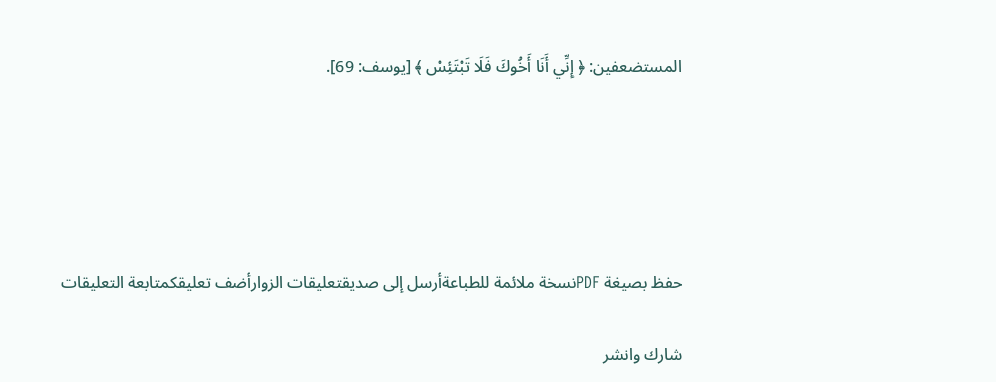المستضعفين: ﴿ إِنِّي أَنَا أَخُوكَ فَلَا تَبْتَئِسْ ﴾ [يوسف: 69].





حفظ بصيغة PDFنسخة ملائمة للطباعةأرسل إلى صديقتعليقات الزوارأضف تعليقكمتابعة التعليقات

شارك وانشر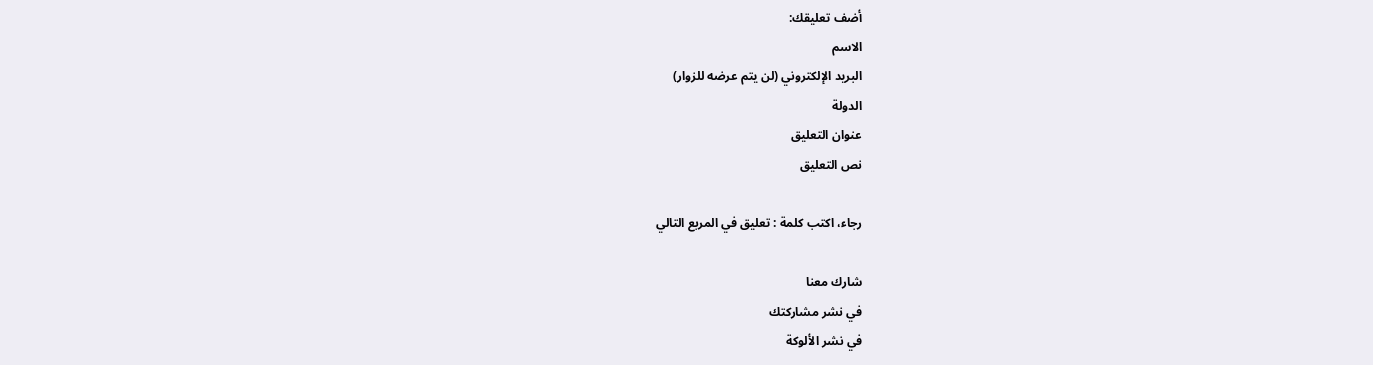أضف تعليقك:
الاسم
البريد الإلكتروني (لن يتم عرضه للزوار)
الدولة
عنوان التعليق
نص التعليق

رجاء، اكتب كلمة : تعليق في المربع التالي

شارك معنا
في نشر مشاركتك
في نشر الألوكة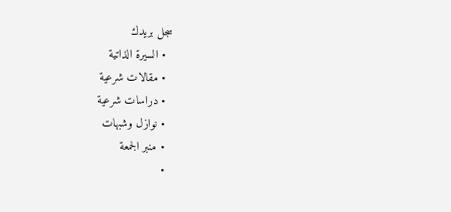سجل بريدك
  • السيرة الذاتية
  • مقالات شرعية
  • دراسات شرعية
  • نوازل وشبهات
  • منبر الجمعة
  •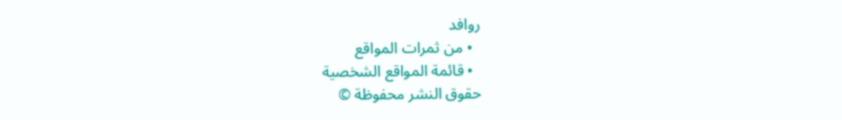روافد
  • من ثمرات المواقع
  • قائمة المواقع الشخصية
حقوق النشر محفوظة ©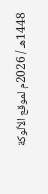1448هـ / 2026م لموقع الألوكة